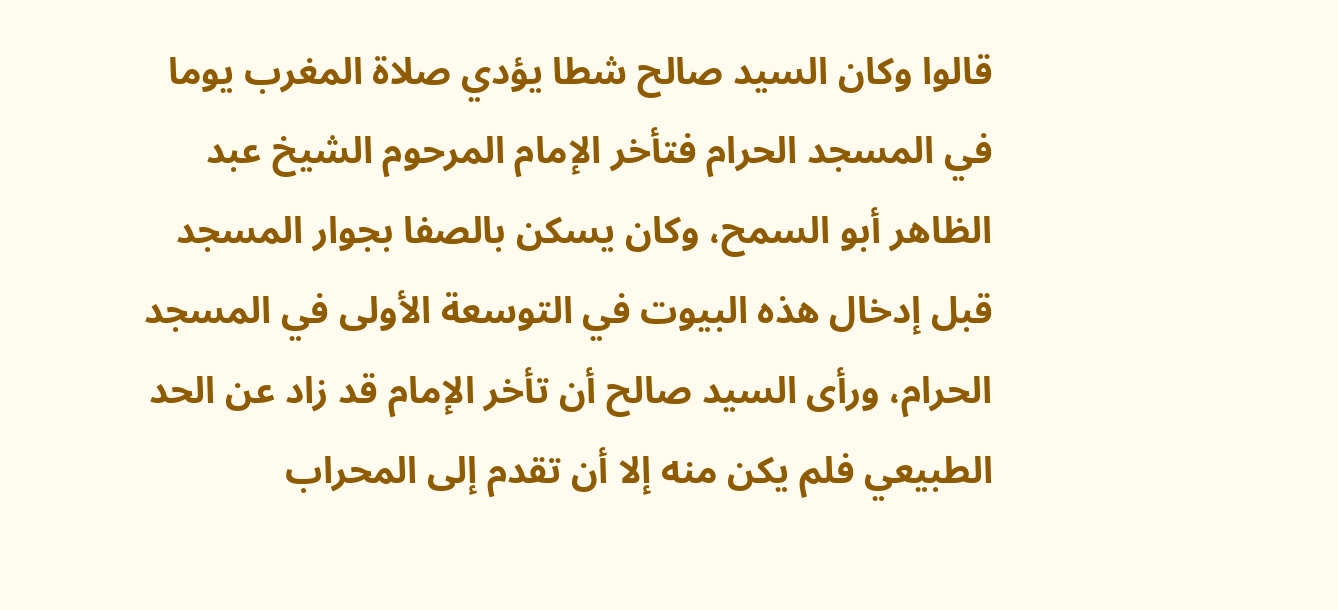قالوا وكان السيد صالح شطا يؤدي صلاة المغرب يوما في المسجد الحرام فتأخر الإمام المرحوم الشيخ عبد الظاهر أبو السمح، وكان يسكن بالصفا بجوار المسجد قبل إدخال هذه البيوت في التوسعة الأولى في المسجد الحرام، ورأى السيد صالح أن تأخر الإمام قد زاد عن الحد الطبيعي فلم يكن منه إلا أن تقدم إلى المحراب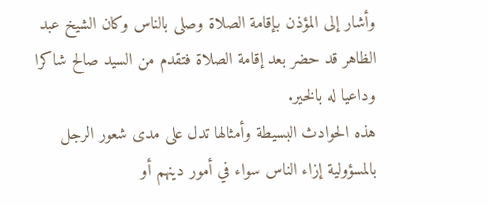وأشار إلى المؤذن بإقامة الصلاة وصلى بالناس وكان الشيخ عبد الظاهر قد حضر بعد إقامة الصلاة فتقدم من السيد صالح شاكرا وداعيا له بالخير.
هذه الحوادث البسيطة وأمثالها تدل على مدى شعور الرجل بالمسؤولية إزاء الناس سواء في أمور دينهم أو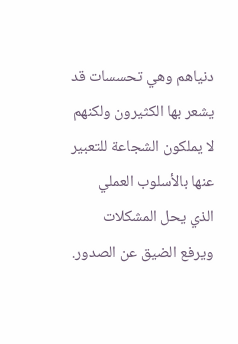دنياهم وهي تحسسات قد يشعر بها الكثيرون ولكنهم لا يملكون الشجاعة للتعبير عنها بالأسلوب العملي الذي يحل المشكلات ويرفع الضيق عن الصدور.